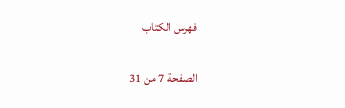فهرس الكتاب

الصفحة 7 من 31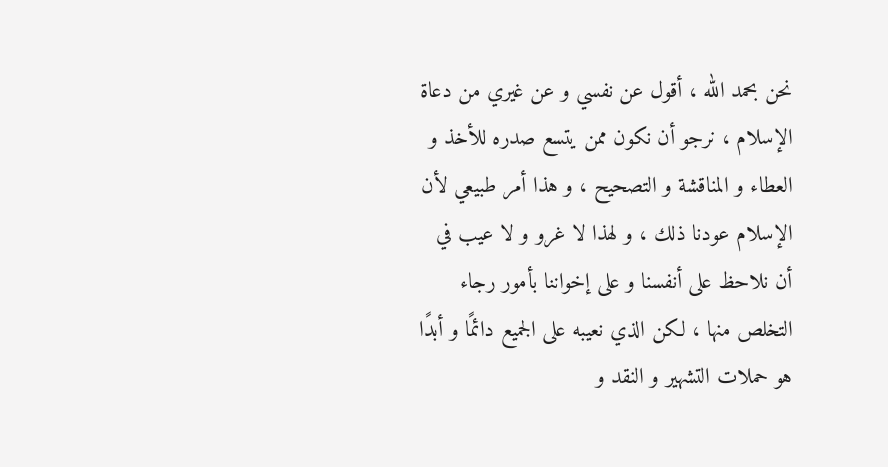نحن بحمد الله ، أقول عن نفسي و عن غيري من دعاة الإسلام ، نرجو أن نكون ممن يتسع صدره للأخذ و العطاء و المناقشة و التصحيح ، و هذا أمر طبيعي لأن الإسلام عودنا ذلك ، و لهذا لا غرو و لا عيب في أن نلاحظ على أنفسنا و على إخواننا بأمور رجاء التخلص منها ، لكن الذي نعيبه على الجميع دائمًا و أبدًا هو حملات التشهير و النقد و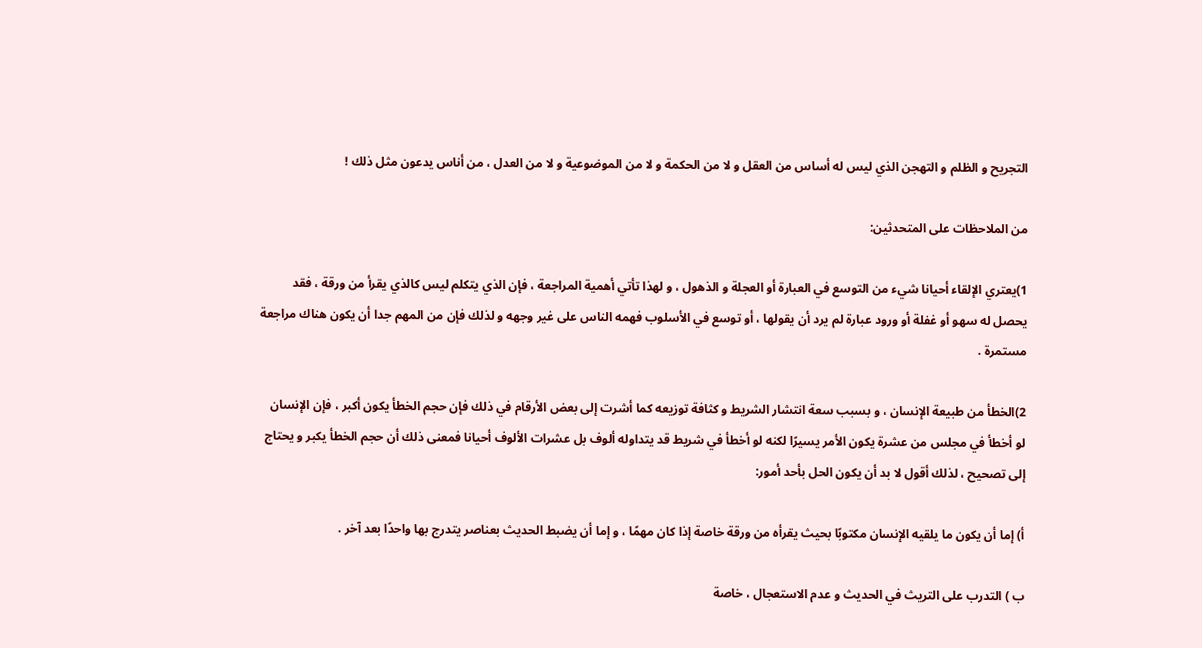التجريح و الظلم و التهجن الذي ليس له أساس من العقل و لا من الحكمة و لا من الموضوعية و لا من العدل ، من أناس يدعون مثل ذلك !

من الملاحظات على المتحدثين:

1)يعتري الإلقاء أحيانا شيء من التوسع في العبارة أو العجلة و الذهول ، و لهذا تأتي أهمية المراجعة ، فإن الذي يتكلم ليس كالذي يقرأ من ورقة ، فقد يحصل له سهو أو غفلة أو ورود عبارة لم يرد أن يقولها ، أو توسع في الأسلوب فهمه الناس على غير وجهه و لذلك فإن من المهم جدا أن يكون هناك مراجعة مستمرة .

2)الخطأ من طبيعة الإنسان ، و بسبب سعة انتشار الشريط و كثافة توزيعه كما أشرت إلى بعض الأرقام في ذلك فإن حجم الخطأ يكون أكبر ، فإن الإنسان لو أخطأ في مجلس من عشرة يكون الأمر يسيرًا لكنه لو أخطأ في شريط قد يتداوله ألوف بل عشرات الألوف أحيانا فمعنى ذلك أن حجم الخطأ يكبر و يحتاج إلى تصحيح ، لذلك أقول لا بد أن يكون الحل بأحد أمور:

أ) إما أن يكون ما يلقيه الإنسان مكتوبًا بحيث يقرأه من ورقة خاصة إذا كان مهمًا ، و إما أن يضبط الحديث بعناصر يتدرج بها واحدًا بعد آخر .

ب ) التدرب على التريث في الحديث و عدم الاستعجال ، خاصة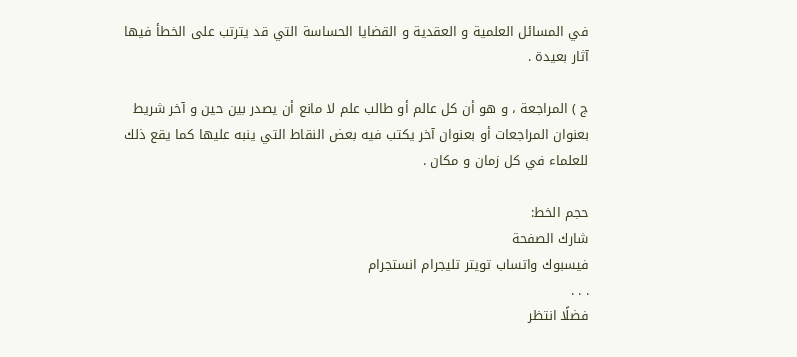في المسائل العلمية و العقدية و القضايا الحساسة التي قد يترتب على الخطأ فيها آثار بعيدة .

ج ) المراجعة ، و هو أن كل عالم أو طالب علم لا مانع أن يصدر بين حين و آخر شريط بعنوان المراجعات أو بعنوان آخر يكتب فيه بعض النقاط التي ينبه عليها كما يقع ذلك للعلماء في كل زمان و مكان .

حجم الخط:
شارك الصفحة
فيسبوك واتساب تويتر تليجرام انستجرام
. . .
فضلًا انتظر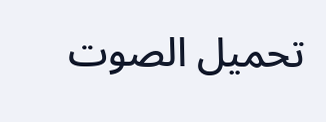تحميل الصوت